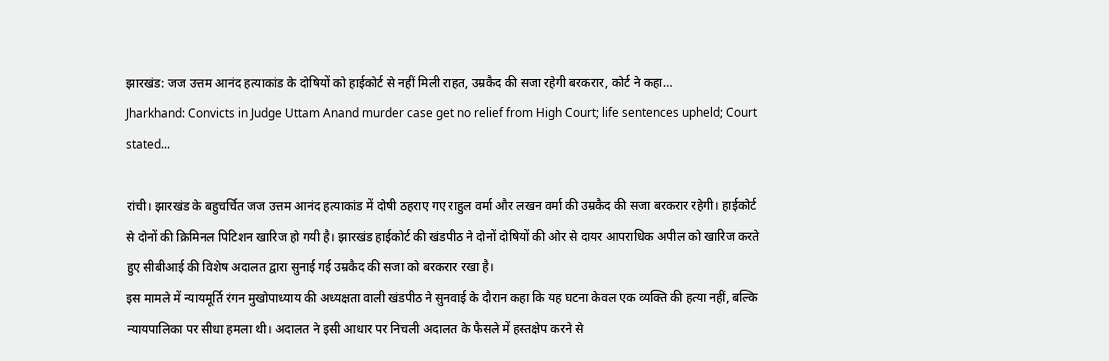झारखंड: जज उत्तम आनंद हत्याकांड के दोषियों को हाईकोर्ट से नहीं मिली राहत, उम्रकैद की सजा रहेगी बरकरार, कोर्ट ने कहा…
Jharkhand: Convicts in Judge Uttam Anand murder case get no relief from High Court; life sentences upheld; Court stated...

रांची। झारखंड के बहुचर्चित जज उत्तम आनंद हत्याकांड में दोषी ठहराए गए राहुल वर्मा और लखन वर्मा की उम्रकैद की सजा बरकरार रहेगी। हाईकोर्ट से दोनों की क्रिमिनल पिटिशन खारिज हो गयी है। झारखंड हाईकोर्ट की खंडपीठ ने दोनों दोषियों की ओर से दायर आपराधिक अपील को खारिज करते हुए सीबीआई की विशेष अदालत द्वारा सुनाई गई उम्रकैद की सजा को बरकरार रखा है।
इस मामले में न्यायमूर्ति रंगन मुखोपाध्याय की अध्यक्षता वाली खंडपीठ ने सुनवाई के दौरान कहा कि यह घटना केवल एक व्यक्ति की हत्या नहीं, बल्कि न्यायपालिका पर सीधा हमला थी। अदालत ने इसी आधार पर निचली अदालत के फैसले में हस्तक्षेप करने से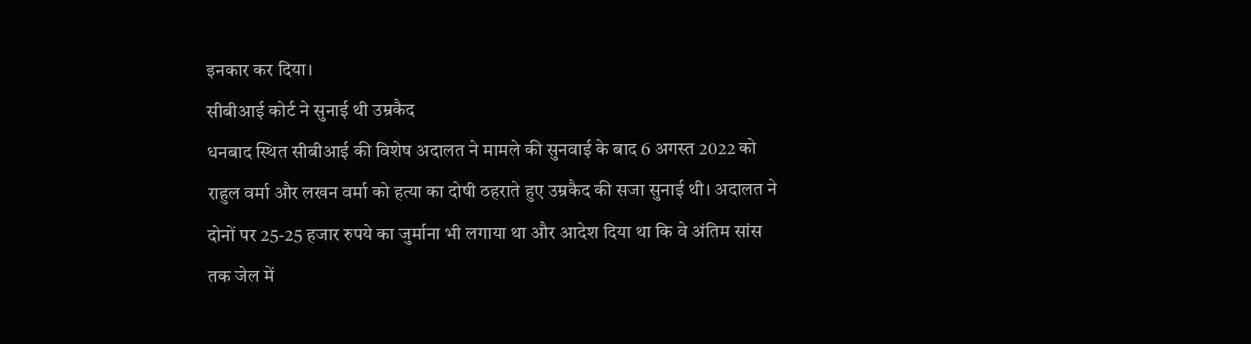इनकार कर दिया।
सीबीआई कोर्ट ने सुनाई थी उम्रकैद
धनबाद स्थित सीबीआई की विशेष अदालत ने मामले की सुनवाई के बाद 6 अगस्त 2022 को राहुल वर्मा और लखन वर्मा को हत्या का दोषी ठहराते हुए उम्रकैद की सजा सुनाई थी। अदालत ने दोनों पर 25-25 हजार रुपये का जुर्माना भी लगाया था और आदेश दिया था कि वे अंतिम सांस तक जेल में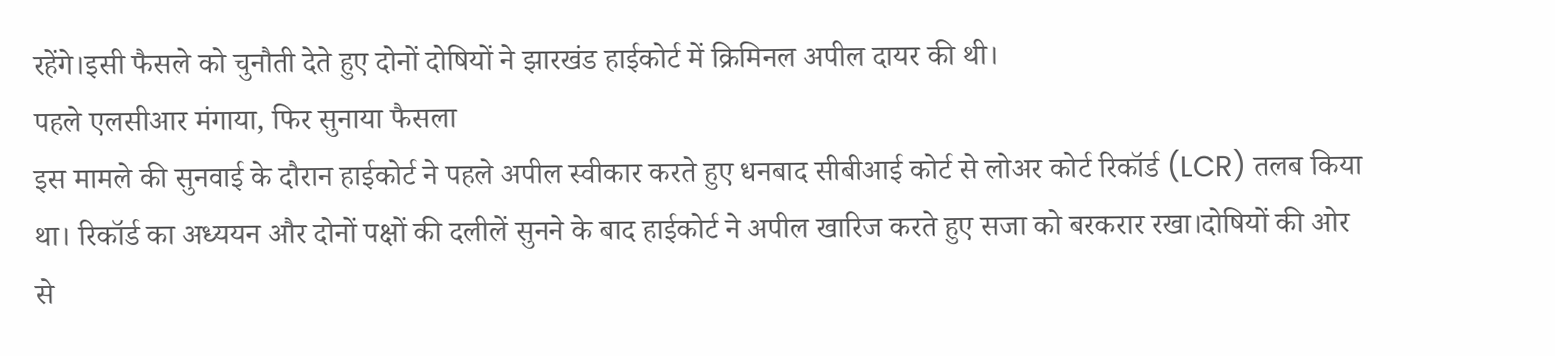रहेंगे।इसी फैसले को चुनौती देते हुए दोनों दोषियों ने झारखंड हाईकोर्ट में क्रिमिनल अपील दायर की थी।
पहले एलसीआर मंगाया, फिर सुनाया फैसला
इस मामले की सुनवाई के दौरान हाईकोर्ट ने पहले अपील स्वीकार करते हुए धनबाद सीबीआई कोर्ट से लोअर कोर्ट रिकॉर्ड (LCR) तलब किया था। रिकॉर्ड का अध्ययन और दोनों पक्षों की दलीलें सुनने के बाद हाईकोर्ट ने अपील खारिज करते हुए सजा को बरकरार रखा।दोषियों की ओर से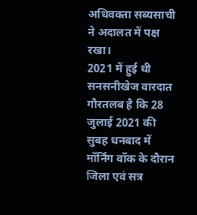अधिवक्ता सब्यसाची ने अदालत में पक्ष रखा।
2021 में हुई थी सनसनीखेज वारदात
गौरतलब है कि 28 जुलाई 2021 की सुबह धनबाद में मॉर्निंग वॉक के दौरान जिला एवं सत्र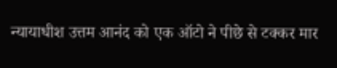न्यायाधीश उत्तम आनंद को एक ऑटो ने पीछे से टक्कर मार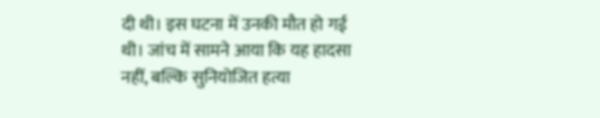दी थी। इस घटना में उनकी मौत हो गई थी। जांच में सामने आया कि यह हादसा नहीं, बल्कि सुनियोजित हत्या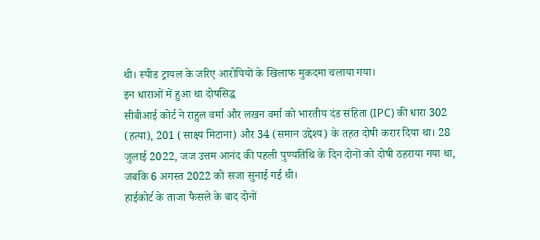थी। स्पीड ट्रायल के जरिए आरोपियों के खिलाफ मुकदमा चलाया गया।
इन धाराओं में हुआ था दोषसिद्ध
सीबीआई कोर्ट ने राहुल वर्मा और लखन वर्मा को भारतीय दंड संहिता (IPC) की धारा 302 (हत्या), 201 (साक्ष्य मिटाना) और 34 (समान उद्देश्य) के तहत दोषी करार दिया था। 28 जुलाई 2022, जज उत्तम आनंद की पहली पुण्यतिथि के दिन दोनों को दोषी ठहराया गया था, जबकि 6 अगस्त 2022 को सजा सुनाई गई थी।
हाईकोर्ट के ताजा फैसले के बाद दोनों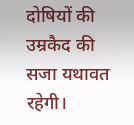दोषियों की उम्रकैद की सजा यथावत रहेगी।